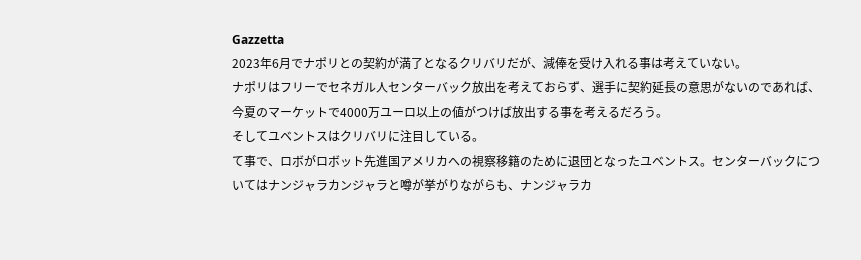Gazzetta
2023年6月でナポリとの契約が満了となるクリバリだが、減俸を受け入れる事は考えていない。
ナポリはフリーでセネガル人センターバック放出を考えておらず、選手に契約延長の意思がないのであれば、今夏のマーケットで4000万ユーロ以上の値がつけば放出する事を考えるだろう。
そしてユベントスはクリバリに注目している。
て事で、ロボがロボット先進国アメリカへの視察移籍のために退団となったユベントス。センターバックについてはナンジャラカンジャラと噂が挙がりながらも、ナンジャラカ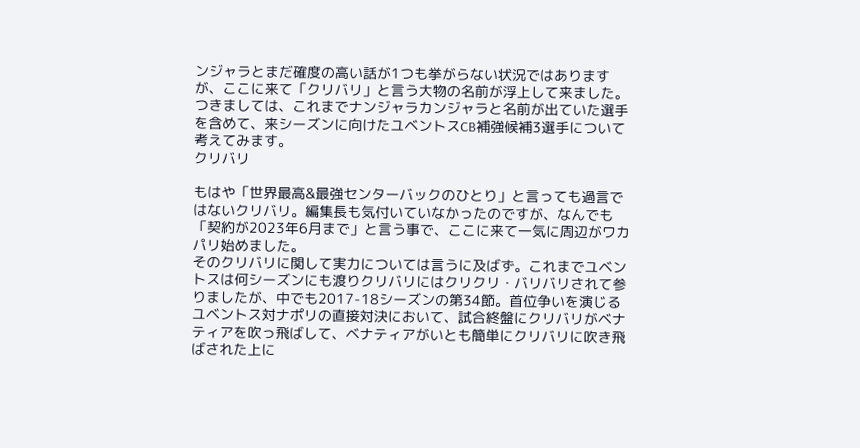ンジャラとまだ確度の高い話が1つも挙がらない状況ではありますが、ここに来て「クリバリ」と言う大物の名前が浮上して来ました。
つきましては、これまでナンジャラカンジャラと名前が出ていた選手を含めて、来シーズンに向けたユベントスCB補強候補3選手について考えてみます。
クリバリ

もはや「世界最高&最強センターバックのひとり」と言っても過言ではないクリバリ。編集長も気付いていなかったのですが、なんでも「契約が2023年6月まで」と言う事で、ここに来て一気に周辺がワカパリ始めました。
そのクリバリに関して実力については言うに及ばず。これまでユベントスは何シーズンにも渡りクリバリにはクリクリ・バリバリされて参りましたが、中でも2017-18シーズンの第34節。首位争いを演じるユベントス対ナポリの直接対決において、試合終盤にクリバリがベナティアを吹っ飛ばして、ベナティアがいとも簡単にクリバリに吹き飛ばされた上に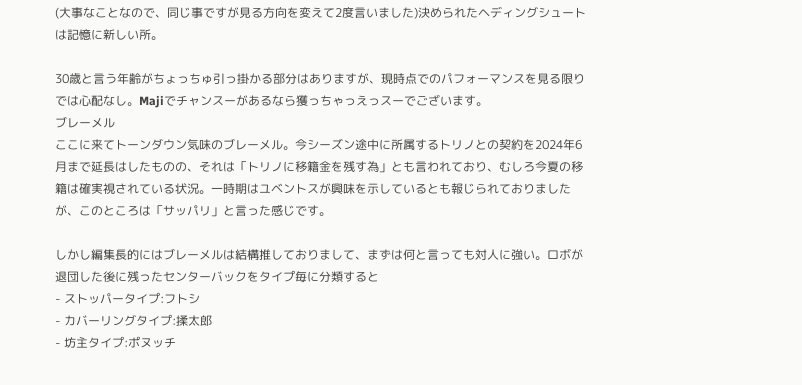(大事なことなので、同じ事ですが見る方向を変えて2度言いました)決められたヘディングシュートは記憶に新しい所。

30歳と言う年齢がちょっちゅ引っ掛かる部分はありますが、現時点でのパフォーマンスを見る限りでは心配なし。Majiでチャンスーがあるなら獲っちゃっえっスーでございます。
ブレーメル
ここに来てトーンダウン気味のブレーメル。今シーズン途中に所属するトリノとの契約を2024年6月まで延長はしたものの、それは「トリノに移籍金を残す為」とも言われており、むしろ今夏の移籍は確実視されている状況。一時期はユベントスが興味を示しているとも報じられておりましたが、このところは「サッパリ」と言った感じです。

しかし編集長的にはブレーメルは結構推しておりまして、まずは何と言っても対人に強い。ロボが退団した後に残ったセンターバックをタイプ毎に分類すると
- ストッパータイプ:フトシ
- カバーリングタイプ:揉太郎
- 坊主タイプ:ポヌッチ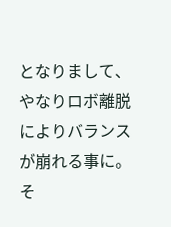となりまして、やなりロボ離脱によりバランスが崩れる事に。そ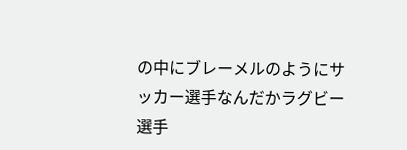の中にブレーメルのようにサッカー選手なんだかラグビー選手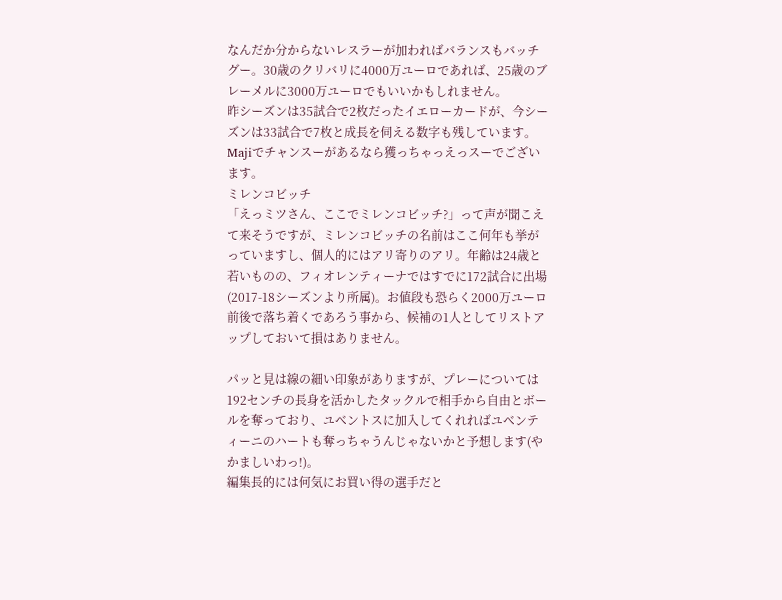なんだか分からないレスラーが加わればバランスもバッチグー。30歳のクリバリに4000万ユーロであれば、25歳のブレーメルに3000万ユーロでもいいかもしれません。
昨シーズンは35試合で2枚だったイエローカードが、今シーズンは33試合で7枚と成長を伺える数字も残しています。Majiでチャンスーがあるなら獲っちゃっえっスーでございます。
ミレンコビッチ
「えっミツさん、ここでミレンコビッチ?」って声が聞こえて来そうですが、ミレンコビッチの名前はここ何年も挙がっていますし、個人的にはアリ寄りのアリ。年齢は24歳と若いものの、フィオレンティーナではすでに172試合に出場(2017-18シーズンより所属)。お値段も恐らく2000万ユーロ前後で落ち着くであろう事から、候補の1人としてリストアップしておいて損はありません。

パッと見は線の細い印象がありますが、プレーについては192センチの長身を活かしたタックルで相手から自由とボールを奪っており、ユベントスに加入してくれればユベンティーニのハートも奪っちゃうんじゃないかと予想します(やかましいわっ!)。
編集長的には何気にお買い得の選手だと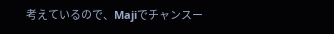考えているので、Majiでチャンスー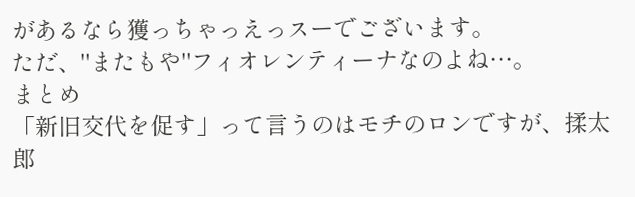があるなら獲っちゃっえっスーでございます。
ただ、"またもや"フィオレンティーナなのよね…。
まとめ
「新旧交代を促す」って言うのはモチのロンですが、揉太郎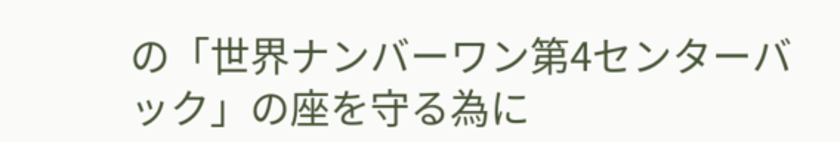の「世界ナンバーワン第4センターバック」の座を守る為に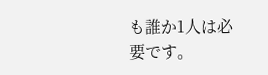も誰か1人は必要です。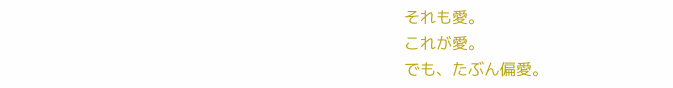それも愛。
これが愛。
でも、たぶん偏愛。